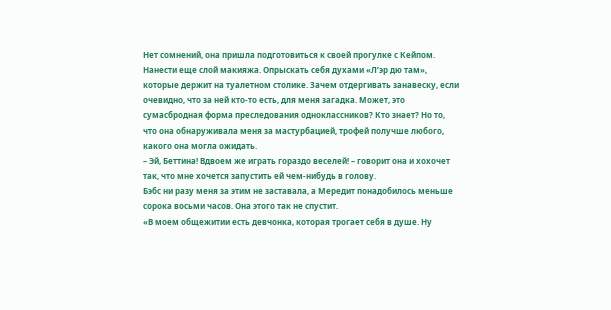Нет сомнений, она пришла подготовиться к своей прогулке с Кейпом. Нанести еще слой макияжа. Опрыскать себя духами «Л’эр дю там», которые держит на туалетном столике. Зачем отдергивать занавеску, если очевидно, что за ней кто-то есть, для меня загадка. Может, это сумасбродная форма преследования одноклассников? Кто знает? Но то, что она обнаруживала меня за мастурбацией, трофей получше любого, какого она могла ожидать.
– Эй, Беттина! Вдвоем же играть гораздо веселей! – говорит она и хохочет так, что мне хочется запустить ей чем-нибудь в голову.
Бэбс ни разу меня за этим не заставала, а Мередит понадобилось меньше сорока восьми часов. Она этого так не спустит.
«В моем общежитии есть девчонка, которая трогает себя в душе. Ну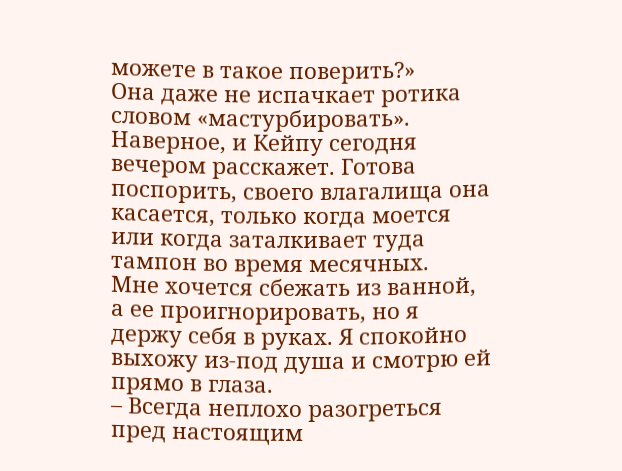можете в такое поверить?»
Она даже не испачкает ротика словом «мастурбировать». Наверное, и Кейпу сегодня вечером расскажет. Готова поспорить, своего влагалища она касается, только когда моется или когда заталкивает туда тампон во время месячных.
Мне хочется сбежать из ванной, а ее проигнорировать, но я держу себя в руках. Я спокойно выхожу из-под душа и смотрю ей прямо в глаза.
– Всегда неплохо разогреться пред настоящим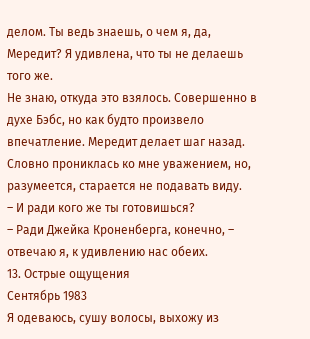делом. Ты ведь знаешь, о чем я, да, Мередит? Я удивлена, что ты не делаешь того же.
Не знаю, откуда это взялось. Совершенно в духе Бэбс, но как будто произвело впечатление. Мередит делает шаг назад. Словно прониклась ко мне уважением, но, разумеется, старается не подавать виду.
– И ради кого же ты готовишься?
– Ради Джейка Кроненберга, конечно, – отвечаю я, к удивлению нас обеих.
13. Острые ощущения
Сентябрь 1983
Я одеваюсь, сушу волосы, выхожу из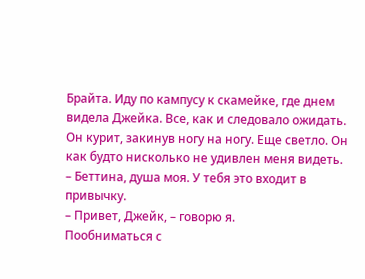Брайта. Иду по кампусу к скамейке, где днем видела Джейка. Все, как и следовало ожидать. Он курит, закинув ногу на ногу. Еще светло. Он как будто нисколько не удивлен меня видеть.
– Беттина, душа моя. У тебя это входит в привычку.
– Привет, Джейк, – говорю я.
Пообниматься с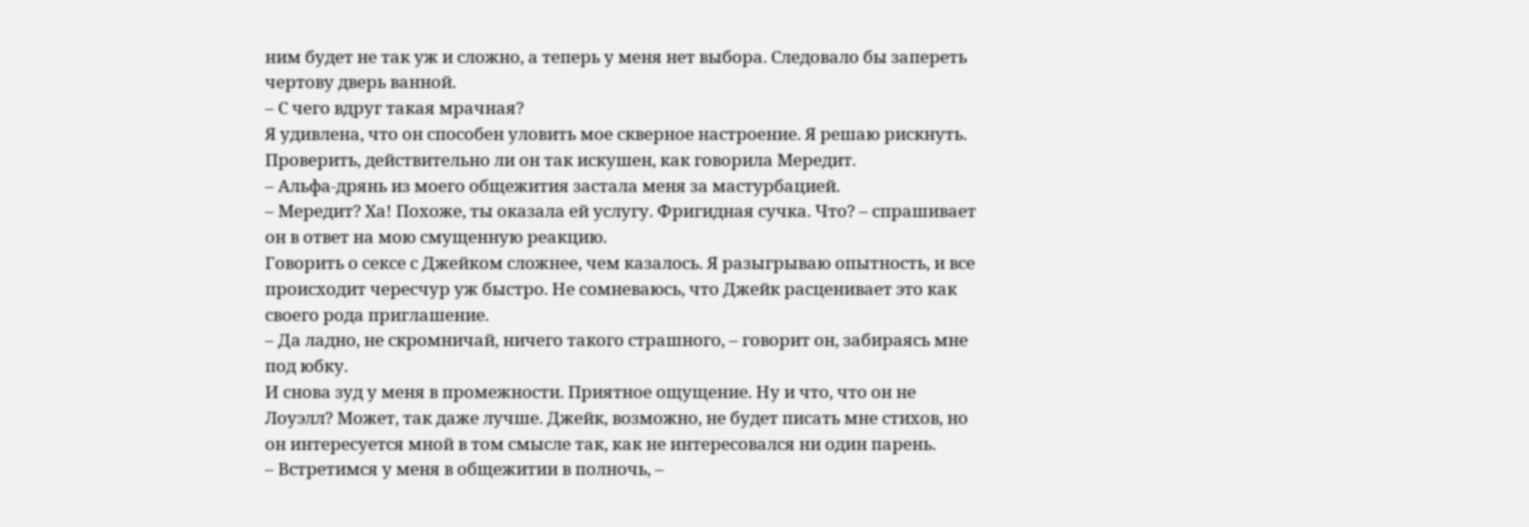ним будет не так уж и сложно, а теперь у меня нет выбора. Следовало бы запереть чертову дверь ванной.
– С чего вдруг такая мрачная?
Я удивлена, что он способен уловить мое скверное настроение. Я решаю рискнуть. Проверить, действительно ли он так искушен, как говорила Мередит.
– Альфа-дрянь из моего общежития застала меня за мастурбацией.
– Мередит? Ха! Похоже, ты оказала ей услугу. Фригидная сучка. Что? – спрашивает он в ответ на мою смущенную реакцию.
Говорить о сексе с Джейком сложнее, чем казалось. Я разыгрываю опытность, и все происходит чересчур уж быстро. Не сомневаюсь, что Джейк расценивает это как своего рода приглашение.
– Да ладно, не скромничай, ничего такого страшного, – говорит он, забираясь мне под юбку.
И снова зуд у меня в промежности. Приятное ощущение. Ну и что, что он не Лоуэлл? Может, так даже лучше. Джейк, возможно, не будет писать мне стихов, но он интересуется мной в том смысле так, как не интересовался ни один парень.
– Встретимся у меня в общежитии в полночь, –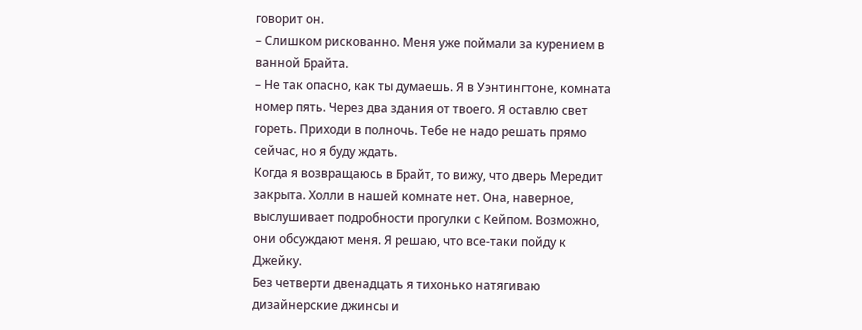говорит он.
– Слишком рискованно. Меня уже поймали за курением в ванной Брайта.
– Не так опасно, как ты думаешь. Я в Уэнтингтоне, комната номер пять. Через два здания от твоего. Я оставлю свет гореть. Приходи в полночь. Тебе не надо решать прямо сейчас, но я буду ждать.
Когда я возвращаюсь в Брайт, то вижу, что дверь Мередит закрыта. Холли в нашей комнате нет. Она, наверное, выслушивает подробности прогулки с Кейпом. Возможно, они обсуждают меня. Я решаю, что все-таки пойду к Джейку.
Без четверти двенадцать я тихонько натягиваю дизайнерские джинсы и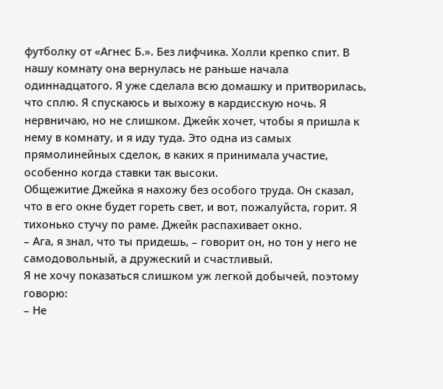футболку от «Агнес Б.». Без лифчика. Холли крепко спит. В нашу комнату она вернулась не раньше начала одиннадцатого. Я уже сделала всю домашку и притворилась, что сплю. Я спускаюсь и выхожу в кардисскую ночь. Я нервничаю, но не слишком. Джейк хочет, чтобы я пришла к нему в комнату, и я иду туда. Это одна из самых прямолинейных сделок, в каких я принимала участие, особенно когда ставки так высоки.
Общежитие Джейка я нахожу без особого труда. Он сказал, что в его окне будет гореть свет, и вот, пожалуйста, горит. Я тихонько стучу по раме. Джейк распахивает окно.
– Ага, я знал, что ты придешь, – говорит он, но тон у него не самодовольный, а дружеский и счастливый.
Я не хочу показаться слишком уж легкой добычей, поэтому говорю:
– Не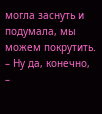могла заснуть и подумала, мы можем покрутить.
– Ну да, конечно, –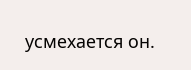усмехается он.